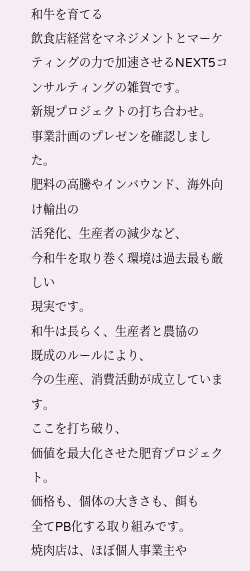和牛を育てる
飲食店経営をマネジメントとマーケティングの力で加速させるNEXT5コンサルティングの雑賀です。
新規プロジェクトの打ち合わせ。
事業計画のプレゼンを確認しました。
肥料の高騰やインバウンド、海外向け輸出の
活発化、生産者の減少など、
今和牛を取り巻く環境は過去最も厳しい
現実です。
和牛は長らく、生産者と農協の
既成のルールにより、
今の生産、消費活動が成立しています。
ここを打ち破り、
価値を最大化させた肥育プロジェクト。
価格も、個体の大きさも、餌も
全てPB化する取り組みです。
焼肉店は、ほぼ個人事業主や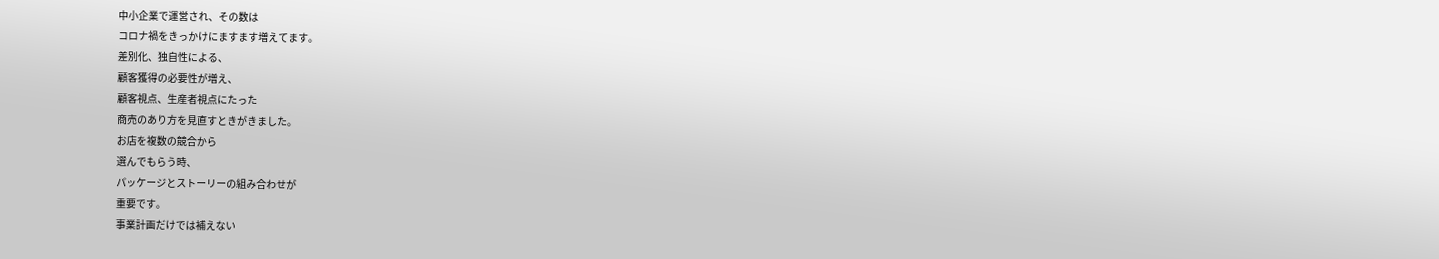中小企業で運営され、その数は
コロナ禍をきっかけにますます増えてます。
差別化、独自性による、
顧客獲得の必要性が増え、
顧客視点、生産者視点にたった
商売のあり方を見直すときがきました。
お店を複数の競合から
選んでもらう時、
パッケージとストーリーの組み合わせが
重要です。
事業計画だけでは補えない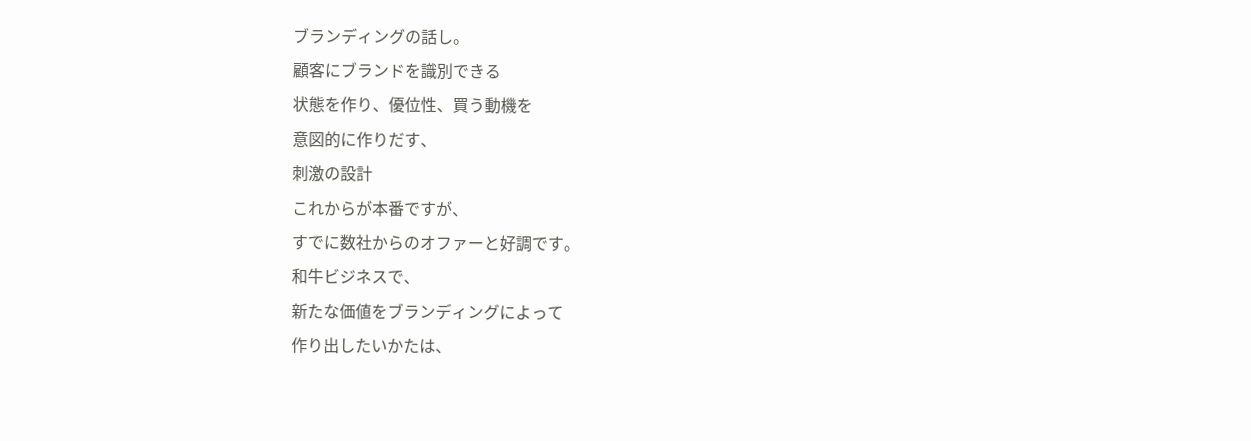ブランディングの話し。
顧客にブランドを識別できる
状態を作り、優位性、買う動機を
意図的に作りだす、
刺激の設計
これからが本番ですが、
すでに数社からのオファーと好調です。
和牛ビジネスで、
新たな価値をブランディングによって
作り出したいかたは、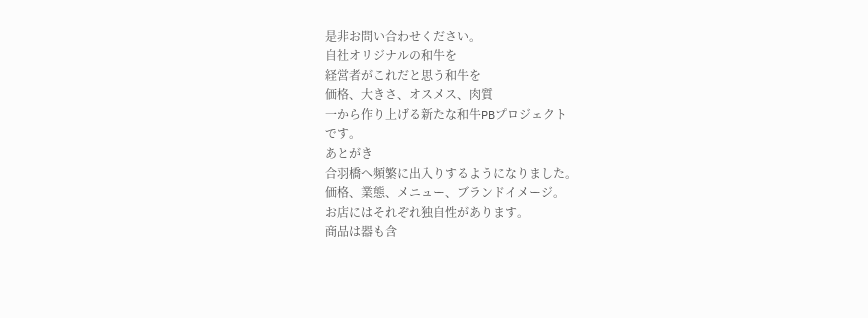是非お問い合わせください。
自社オリジナルの和牛を
経営者がこれだと思う和牛を
価格、大きさ、オスメス、肉質
一から作り上げる新たな和牛PBプロジェクト
です。
あとがき
合羽橋へ頻繁に出入りするようになりました。
価格、業態、メニュー、ブランドイメージ。
お店にはそれぞれ独自性があります。
商品は器も含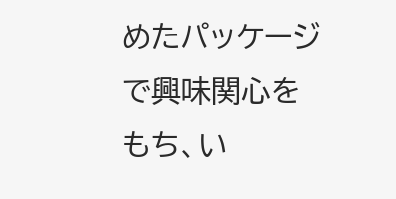めたパッケージで興味関心を
もち、い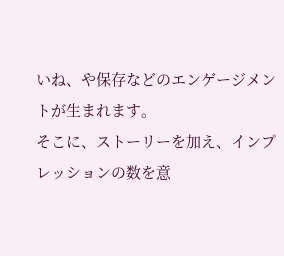いね、や保存などのエンゲージメントが生まれます。
そこに、ストーリーを加え、インプレッションの数を意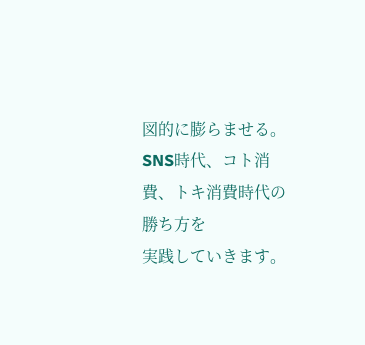図的に膨らませる。
SNS時代、コト消費、トキ消費時代の勝ち方を
実践していきます。